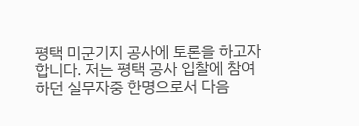평택 미군기지 공사에 토론을 하고자 합니다. 저는 평택 공사 입찰에 참여하던 실무자중 한명으로서 다음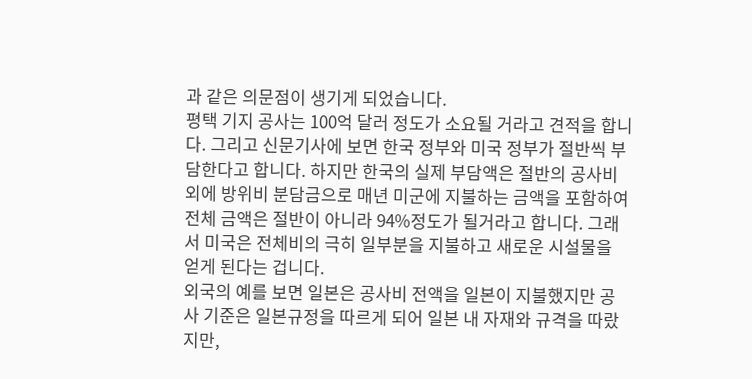과 같은 의문점이 생기게 되었습니다.
평택 기지 공사는 100억 달러 정도가 소요될 거라고 견적을 합니다. 그리고 신문기사에 보면 한국 정부와 미국 정부가 절반씩 부담한다고 합니다. 하지만 한국의 실제 부담액은 절반의 공사비 외에 방위비 분담금으로 매년 미군에 지불하는 금액을 포함하여 전체 금액은 절반이 아니라 94%정도가 될거라고 합니다. 그래서 미국은 전체비의 극히 일부분을 지불하고 새로운 시설물을 얻게 된다는 겁니다.
외국의 예를 보면 일본은 공사비 전액을 일본이 지불했지만 공사 기준은 일본규정을 따르게 되어 일본 내 자재와 규격을 따랐지만,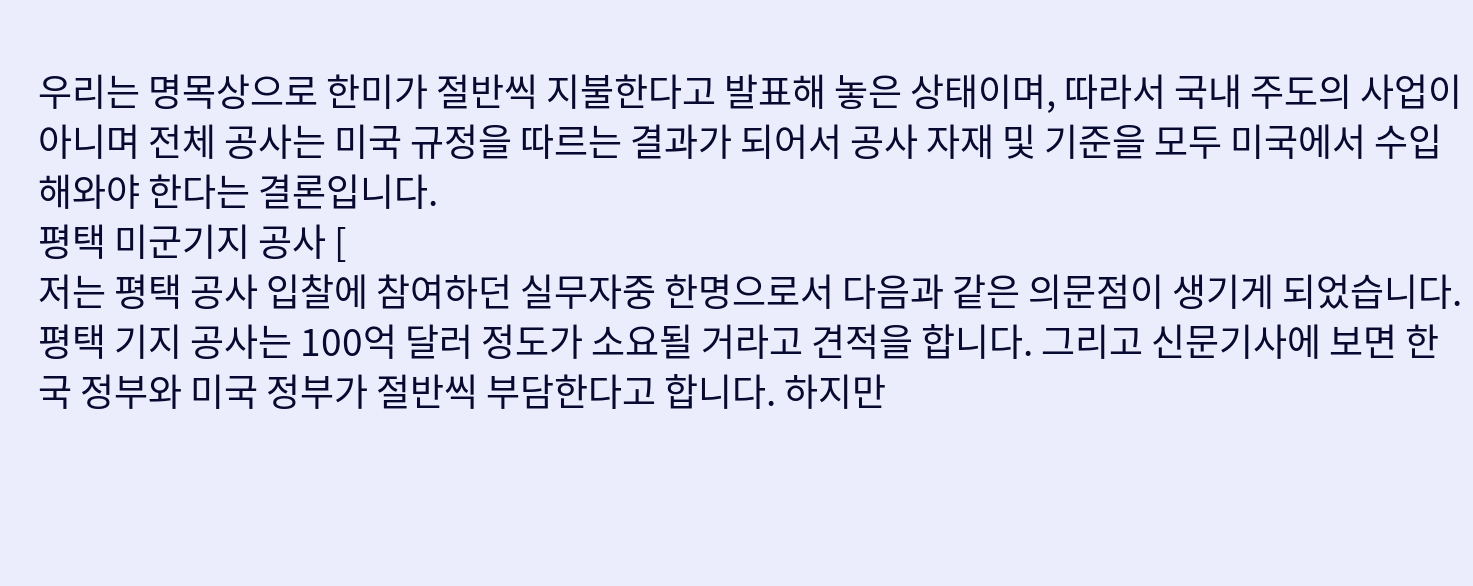우리는 명목상으로 한미가 절반씩 지불한다고 발표해 놓은 상태이며, 따라서 국내 주도의 사업이 아니며 전체 공사는 미국 규정을 따르는 결과가 되어서 공사 자재 및 기준을 모두 미국에서 수입해와야 한다는 결론입니다.
평택 미군기지 공사 [
저는 평택 공사 입찰에 참여하던 실무자중 한명으로서 다음과 같은 의문점이 생기게 되었습니다.
평택 기지 공사는 100억 달러 정도가 소요될 거라고 견적을 합니다. 그리고 신문기사에 보면 한국 정부와 미국 정부가 절반씩 부담한다고 합니다. 하지만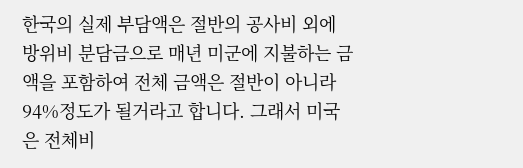한국의 실제 부담액은 절반의 공사비 외에 방위비 분담금으로 매년 미군에 지불하는 금액을 포함하여 전체 금액은 절반이 아니라 94%정도가 될거라고 합니다. 그래서 미국은 전체비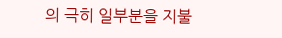의 극히 일부분을 지불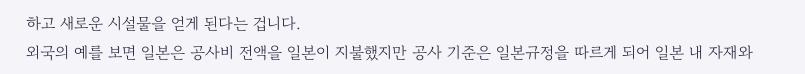하고 새로운 시설물을 얻게 된다는 겁니다.
외국의 예를 보면 일본은 공사비 전액을 일본이 지불했지만 공사 기준은 일본규정을 따르게 되어 일본 내 자재와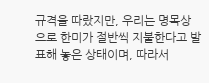규격을 따랐지만, 우리는 명목상으로 한미가 절반씩 지불한다고 발표해 놓은 상태이며, 따라서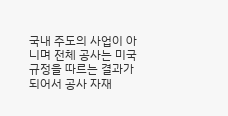국내 주도의 사업이 아니며 전체 공사는 미국 규정을 따르는 결과가 되어서 공사 자재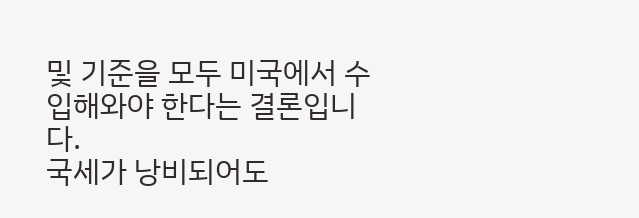및 기준을 모두 미국에서 수입해와야 한다는 결론입니다.
국세가 낭비되어도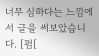너무 심하다는 느낌에서 글을 써보았습니다. [펌[